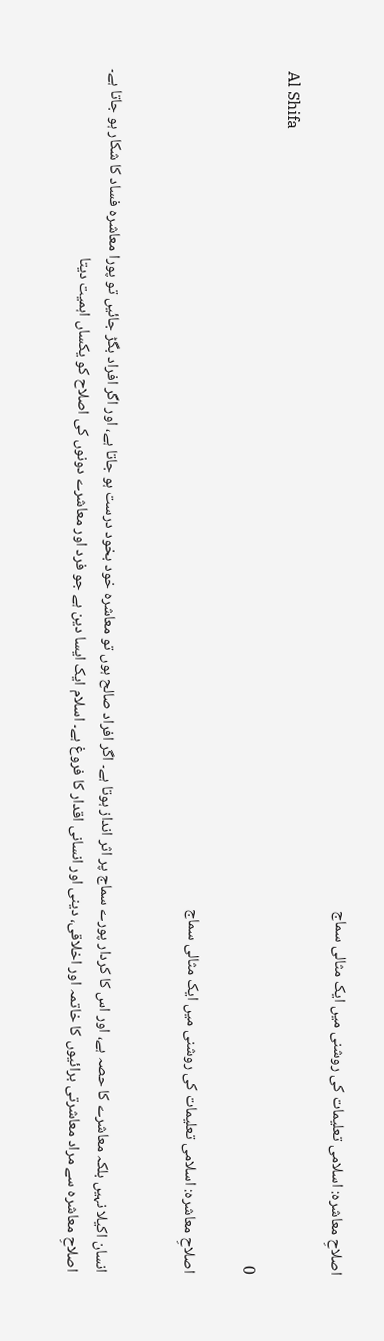اصلاحِ معاشرہ: اسلامی تعلیمات کی روشنی میں ایک مثالی سماج

Al Shifa
0

اصلاحِ معاشرہ: اسلامی تعلیمات کی روشنی میں ایک مثالی سماج


انسان اکیلا نہیں بلکہ معاشرے کا حصہ ہے، اور اس کا کردار پورے سماج پر اثر انداز ہوتا ہے۔ اگر افراد صالح ہوں تو معاشرہ خود بخود درست ہو جاتا ہے، اور اگر افراد بگڑ جائیں تو پورا معاشرہ فساد کا شکار ہو جاتا ہے۔ اصلاحِ معاشرہ سے مراد معاشرتی برائیوں کا خاتمہ اور اخلاقی، دینی اور انسانی اقدار کا فروغ ہے۔ اسلام ایک ایسا دین ہے جو فرد اور معاشرے دونوں کی اصلاح کو یکساں اہمیت دیتا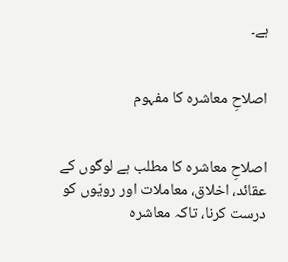ہے۔


اصلاحِ معاشرہ کا مفہوم


اصلاحِ معاشرہ کا مطلب ہے لوگوں کے عقائد، اخلاق، معاملات اور رویّوں کو درست کرنا، تاکہ معاشرہ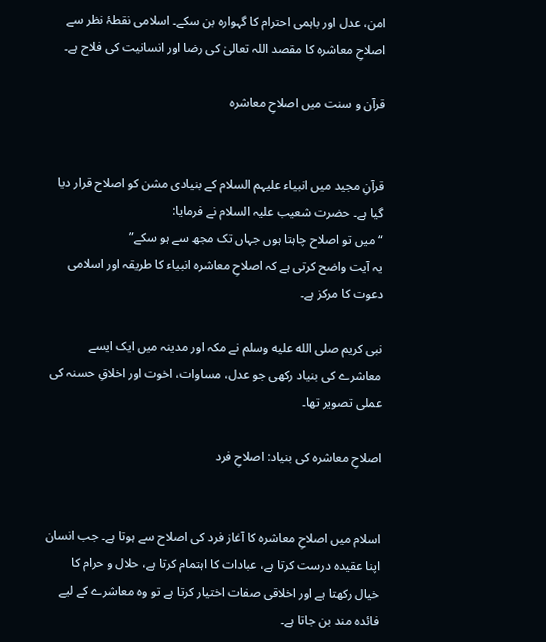امن، عدل اور باہمی احترام کا گہوارہ بن سکے۔ اسلامی نقطۂ نظر سے اصلاحِ معاشرہ کا مقصد اللہ تعالیٰ کی رضا اور انسانیت کی فلاح ہے۔

قرآن و سنت میں اصلاحِ معاشرہ


قرآنِ مجید میں انبیاء علیہم السلام کے بنیادی مشن کو اصلاح قرار دیا گیا ہے۔ حضرت شعیب علیہ السلام نے فرمایا:
“میں تو اصلاح چاہتا ہوں جہاں تک مجھ سے ہو سکے”
یہ آیت واضح کرتی ہے کہ اصلاحِ معاشرہ انبیاء کا طریقہ اور اسلامی دعوت کا مرکز ہے۔

نبی کریم صلى الله عليه وسلم نے مکہ اور مدینہ میں ایک ایسے معاشرے کی بنیاد رکھی جو عدل، مساوات، اخوت اور اخلاقِ حسنہ کی عملی تصویر تھا۔

اصلاحِ معاشرہ کی بنیاد: اصلاحِ فرد


اسلام میں اصلاحِ معاشرہ کا آغاز فرد کی اصلاح سے ہوتا ہے۔ جب انسان اپنا عقیدہ درست کرتا ہے، عبادات کا اہتمام کرتا ہے، حلال و حرام کا خیال رکھتا ہے اور اخلاقی صفات اختیار کرتا ہے تو وہ معاشرے کے لیے فائدہ مند بن جاتا ہے۔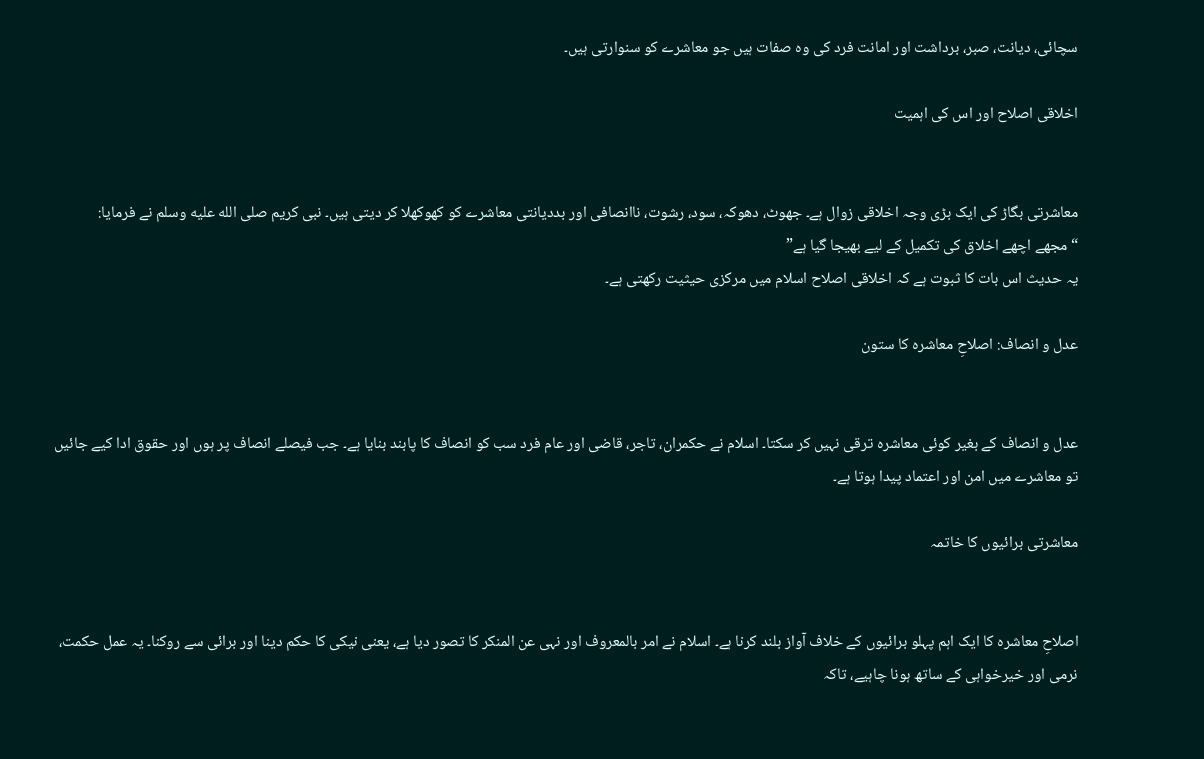سچائی، دیانت، صبر، برداشت اور امانت فرد کی وہ صفات ہیں جو معاشرے کو سنوارتی ہیں۔

اخلاقی اصلاح اور اس کی اہمیت


معاشرتی بگاڑ کی ایک بڑی وجہ اخلاقی زوال ہے۔ جھوٹ، دھوکہ، سود، رشوت، ناانصافی اور بددیانتی معاشرے کو کھوکھلا کر دیتی ہیں۔ نبی کریم صلى الله عليه وسلم نے فرمایا:
“مجھے اچھے اخلاق کی تکمیل کے لیے بھیجا گیا ہے”
یہ حدیث اس بات کا ثبوت ہے کہ اخلاقی اصلاح اسلام میں مرکزی حیثیت رکھتی ہے۔

عدل و انصاف: اصلاحِ معاشرہ کا ستون


عدل و انصاف کے بغیر کوئی معاشرہ ترقی نہیں کر سکتا۔ اسلام نے حکمران، تاجر، قاضی اور عام فرد سب کو انصاف کا پابند بنایا ہے۔ جب فیصلے انصاف پر ہوں اور حقوق ادا کیے جائیں تو معاشرے میں امن اور اعتماد پیدا ہوتا ہے۔

معاشرتی برائیوں کا خاتمہ


اصلاحِ معاشرہ کا ایک اہم پہلو برائیوں کے خلاف آواز بلند کرنا ہے۔ اسلام نے امر بالمعروف اور نہی عن المنکر کا تصور دیا ہے، یعنی نیکی کا حکم دینا اور برائی سے روکنا۔ یہ عمل حکمت، نرمی اور خیرخواہی کے ساتھ ہونا چاہیے، تاکہ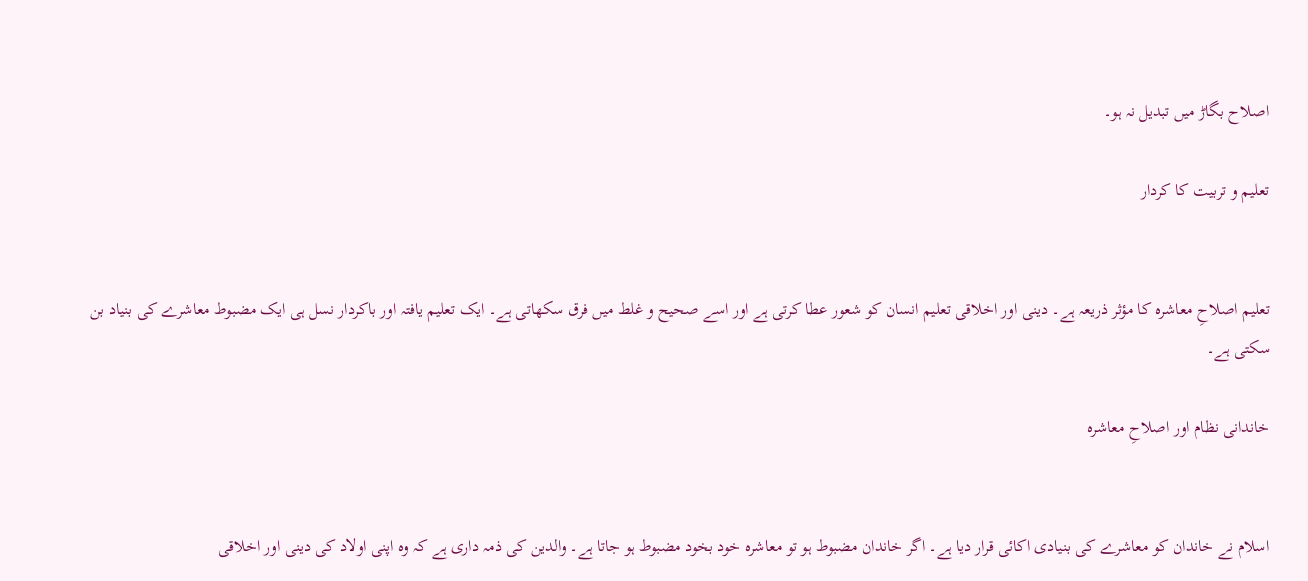اصلاح بگاڑ میں تبدیل نہ ہو۔

تعلیم و تربیت کا کردار


تعلیم اصلاحِ معاشرہ کا مؤثر ذریعہ ہے۔ دینی اور اخلاقی تعلیم انسان کو شعور عطا کرتی ہے اور اسے صحیح و غلط میں فرق سکھاتی ہے۔ ایک تعلیم یافتہ اور باکردار نسل ہی ایک مضبوط معاشرے کی بنیاد بن سکتی ہے۔

خاندانی نظام اور اصلاحِ معاشرہ


اسلام نے خاندان کو معاشرے کی بنیادی اکائی قرار دیا ہے۔ اگر خاندان مضبوط ہو تو معاشرہ خود بخود مضبوط ہو جاتا ہے۔ والدین کی ذمہ داری ہے کہ وہ اپنی اولاد کی دینی اور اخلاقی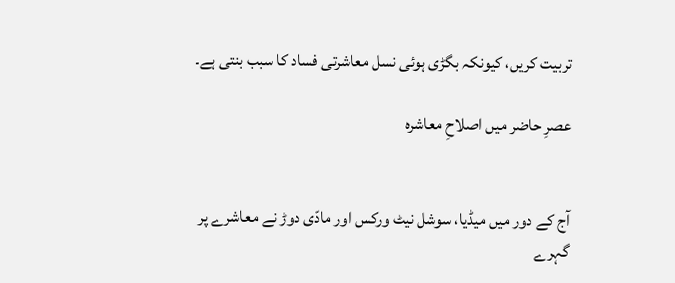تربیت کریں، کیونکہ بگڑی ہوئی نسل معاشرتی فساد کا سبب بنتی ہے۔

عصرِ حاضر میں اصلاحِ معاشرہ


آج کے دور میں میڈیا، سوشل نیٹ ورکس اور مادّی دوڑ نے معاشرے پر گہرے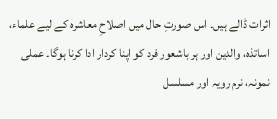اثرات ڈالے ہیں۔ اس صورتِ حال میں اصلاحِ معاشرہ کے لیے علماء، اساتذہ، والدین اور ہر باشعور فرد کو اپنا کردار ادا کرنا ہوگا۔ عملی نمونہ، نرم رویہ اور مسلسل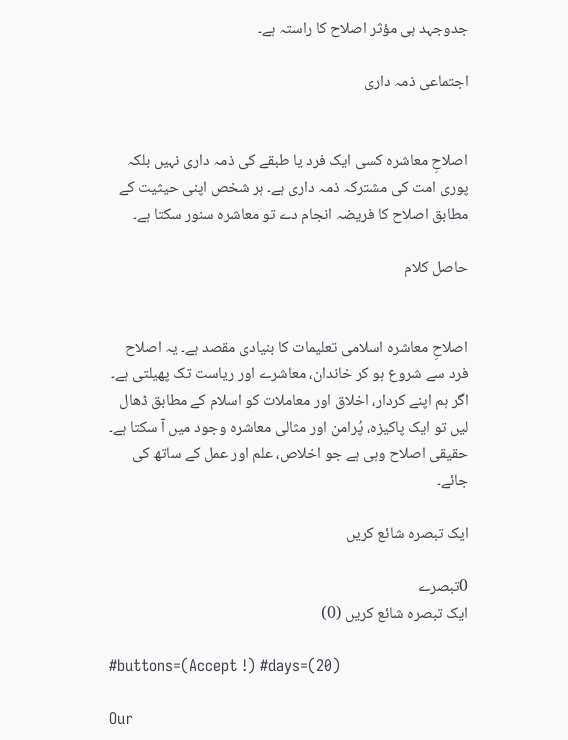جدوجہد ہی مؤثر اصلاح کا راستہ ہے۔

اجتماعی ذمہ داری


اصلاحِ معاشرہ کسی ایک فرد یا طبقے کی ذمہ داری نہیں بلکہ پوری امت کی مشترکہ ذمہ داری ہے۔ ہر شخص اپنی حیثیت کے مطابق اصلاح کا فریضہ انجام دے تو معاشرہ سنور سکتا ہے۔

حاصل کلام


اصلاحِ معاشرہ اسلامی تعلیمات کا بنیادی مقصد ہے۔ یہ اصلاح فرد سے شروع ہو کر خاندان، معاشرے اور ریاست تک پھیلتی ہے۔ اگر ہم اپنے کردار، اخلاق اور معاملات کو اسلام کے مطابق ڈھال لیں تو ایک پاکیزہ، پُرامن اور مثالی معاشرہ وجود میں آ سکتا ہے۔ حقیقی اصلاح وہی ہے جو اخلاص، علم اور عمل کے ساتھ کی جائے۔

ایک تبصرہ شائع کریں

0تبصرے
ایک تبصرہ شائع کریں (0)

#buttons=(Accept !) #days=(20)

Our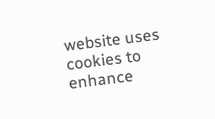website uses cookies to enhance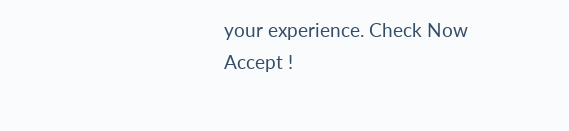your experience. Check Now
Accept !